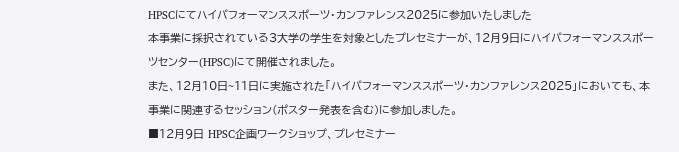HPSCにてハイパフォーマンススポーツ・カンファレンス2025に参加いたしました
本事業に採択されている3大学の学生を対象としたプレセミナーが、12月9日にハイパフォーマンススポーツセンター(HPSC)にて開催されました。
また、12月10日~11日に実施された「ハイパフォーマンススポーツ・カンファレンス2025」においても、本事業に関連するセッション(ポスター発表を含む)に参加しました。
■12月9日 HPSC企画ワークショップ、プレセミナー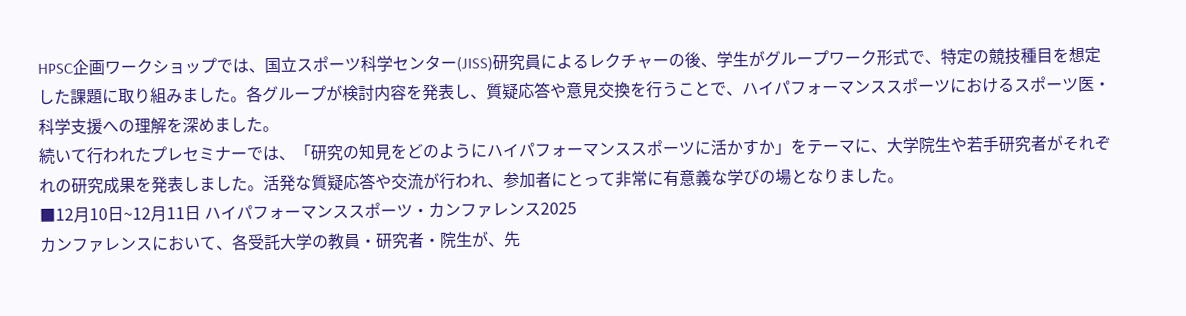HPSC企画ワークショップでは、国立スポーツ科学センター(JISS)研究員によるレクチャーの後、学生がグループワーク形式で、特定の競技種目を想定した課題に取り組みました。各グループが検討内容を発表し、質疑応答や意見交換を行うことで、ハイパフォーマンススポーツにおけるスポーツ医・科学支援への理解を深めました。
続いて行われたプレセミナーでは、「研究の知見をどのようにハイパフォーマンススポーツに活かすか」をテーマに、大学院生や若手研究者がそれぞれの研究成果を発表しました。活発な質疑応答や交流が行われ、参加者にとって非常に有意義な学びの場となりました。
■12月10日~12月11日 ハイパフォーマンススポーツ・カンファレンス2025
カンファレンスにおいて、各受託大学の教員・研究者・院生が、先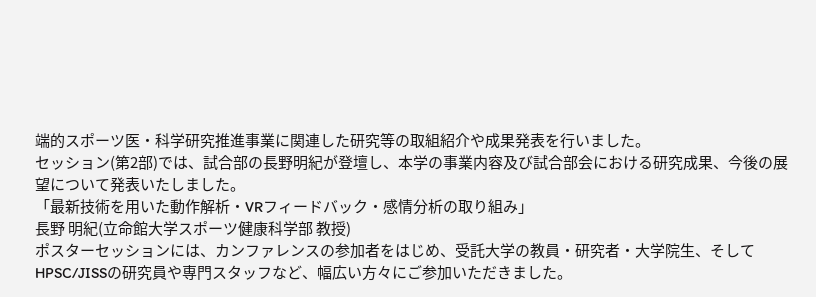端的スポーツ医・科学研究推進事業に関連した研究等の取組紹介や成果発表を行いました。
セッション(第2部)では、試合部の長野明紀が登壇し、本学の事業内容及び試合部会における研究成果、今後の展望について発表いたしました。
「最新技術を用いた動作解析・VRフィードバック・感情分析の取り組み」
長野 明紀(立命館大学スポーツ健康科学部 教授)
ポスターセッションには、カンファレンスの参加者をはじめ、受託大学の教員・研究者・大学院生、そしてHPSC/JISSの研究員や専門スタッフなど、幅広い方々にご参加いただきました。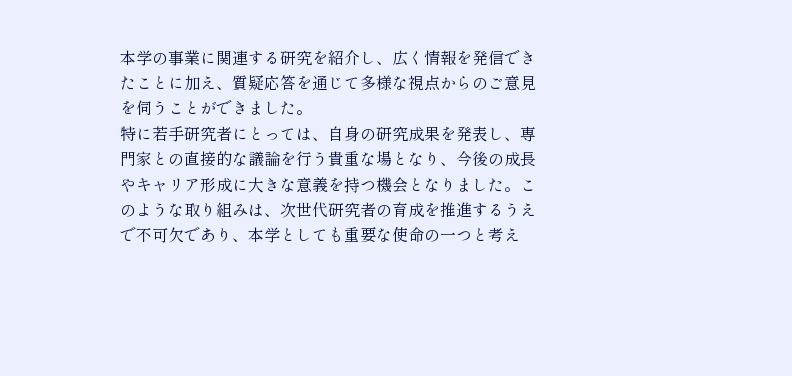本学の事業に関連する研究を紹介し、広く情報を発信できたことに加え、質疑応答を通じて多様な視点からのご意見を伺うことができました。
特に若手研究者にとっては、自身の研究成果を発表し、専門家との直接的な議論を行う貴重な場となり、今後の成長やキャリア形成に大きな意義を持つ機会となりました。このような取り組みは、次世代研究者の育成を推進するうえで不可欠であり、本学としても重要な使命の一つと考え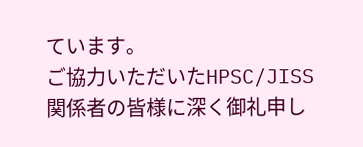ています。
ご協力いただいたHPSC/JISS関係者の皆様に深く御礼申し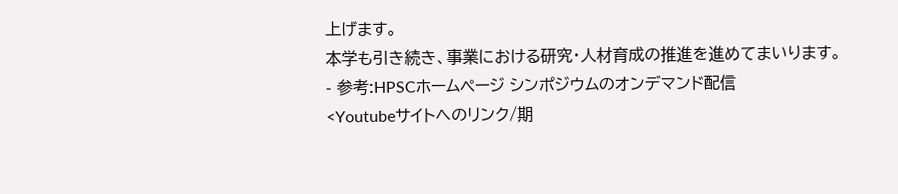上げます。
本学も引き続き、事業における研究・人材育成の推進を進めてまいります。
- 参考:HPSCホームページ シンポジウムのオンデマンド配信
<Youtubeサイトへのリンク/期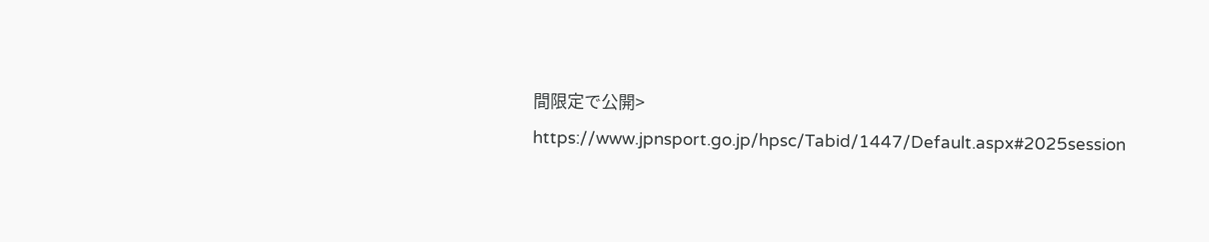間限定で公開>
https://www.jpnsport.go.jp/hpsc/Tabid/1447/Default.aspx#2025session